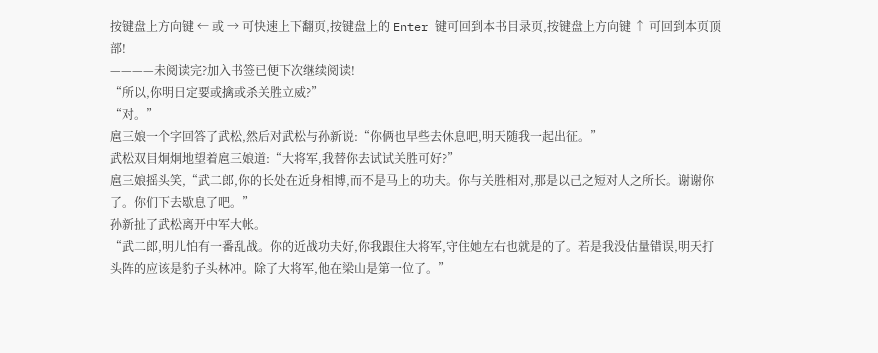按键盘上方向键 ← 或 → 可快速上下翻页,按键盘上的 Enter 键可回到本书目录页,按键盘上方向键 ↑ 可回到本页顶部!
————未阅读完?加入书签已便下次继续阅读!
“所以,你明日定要或擒或杀关胜立威?”
“对。”
扈三娘一个字回答了武松,然后对武松与孙新说:“你俩也早些去休息吧,明天随我一起出征。”
武松双目炯炯地望着扈三娘道:“大将军,我替你去试试关胜可好?”
扈三娘摇头笑,“武二郎,你的长处在近身相博,而不是马上的功夫。你与关胜相对,那是以己之短对人之所长。谢谢你了。你们下去歇息了吧。”
孙新扯了武松离开中军大帐。
“武二郎,明儿怕有一番乱战。你的近战功夫好,你我跟住大将军,守住她左右也就是的了。若是我没估量错误,明天打头阵的应该是豹子头林冲。除了大将军,他在梁山是第一位了。”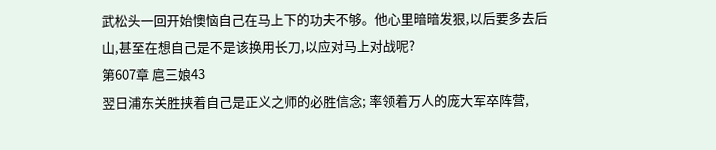武松头一回开始懊恼自己在马上下的功夫不够。他心里暗暗发狠,以后要多去后山,甚至在想自己是不是该换用长刀,以应对马上对战呢?
第607章 扈三娘43
翌日浦东关胜挟着自己是正义之师的必胜信念; 率领着万人的庞大军卒阵营,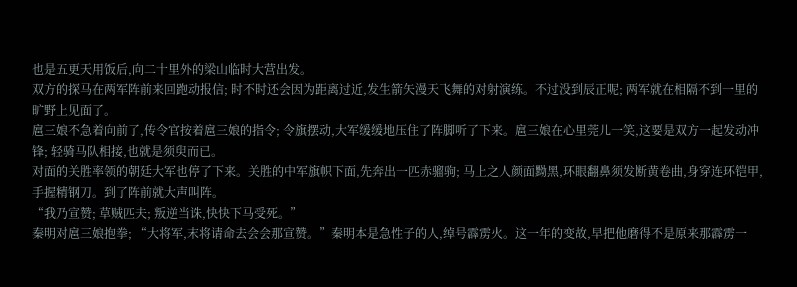也是五更天用饭后,向二十里外的梁山临时大营出发。
双方的探马在两军阵前来回跑动报信; 时不时还会因为距离过近,发生箭矢漫天飞舞的对射演练。不过没到辰正呢; 两军就在相隔不到一里的旷野上见面了。
扈三娘不急着向前了,传令官按着扈三娘的指令; 令旗摆动,大军缓缓地压住了阵脚听了下来。扈三娘在心里莞儿一笑,这要是双方一起发动冲锋; 轻骑马队相接,也就是须臾而已。
对面的关胜率领的朝廷大军也停了下来。关胜的中军旗帜下面,先奔出一匹赤骝驹; 马上之人颜面黝黑,环眼翻鼻须发断黄卷曲,身穿连环铠甲,手握精钢刀。到了阵前就大声叫阵。
“我乃宣赞; 草贼匹夫; 叛逆当诛,快快下马受死。”
秦明对扈三娘抱拳; “大将军,末将请命去会会那宣赞。”秦明本是急性子的人,绰号霹雳火。这一年的变故,早把他磨得不是原来那霹雳一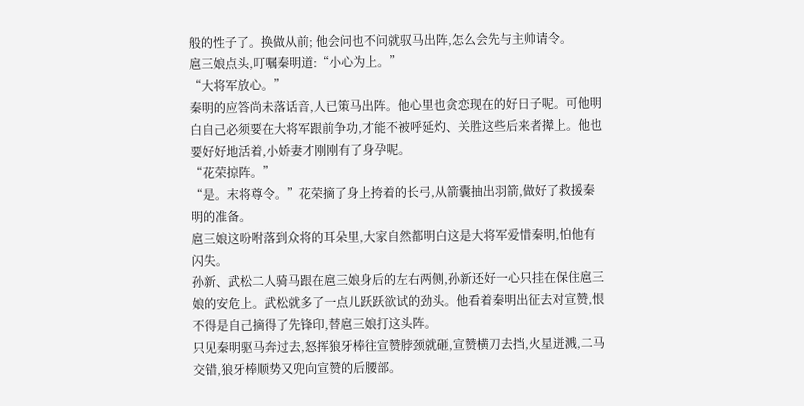般的性子了。换做从前; 他会问也不问就驭马出阵,怎么会先与主帅请令。
扈三娘点头,叮嘱秦明道:“小心为上。”
“大将军放心。”
秦明的应答尚未落话音,人已策马出阵。他心里也贪恋现在的好日子呢。可他明白自己必须要在大将军跟前争功,才能不被呼延灼、关胜这些后来者撵上。他也要好好地活着,小娇妻才刚刚有了身孕呢。
“花荣掠阵。”
“是。末将尊令。”花荣摘了身上挎着的长弓,从箭囊抽出羽箭,做好了救援秦明的准备。
扈三娘这吩咐落到众将的耳朵里,大家自然都明白这是大将军爱惜秦明,怕他有闪失。
孙新、武松二人骑马跟在扈三娘身后的左右两侧,孙新还好一心只挂在保住扈三娘的安危上。武松就多了一点儿跃跃欲试的劲头。他看着秦明出征去对宣赞,恨不得是自己摘得了先锋印,替扈三娘打这头阵。
只见秦明驱马奔过去,怒挥狼牙棒往宣赞脖颈就砸,宣赞横刀去挡,火星迸溅,二马交错,狼牙棒顺势又兜向宣赞的后腰部。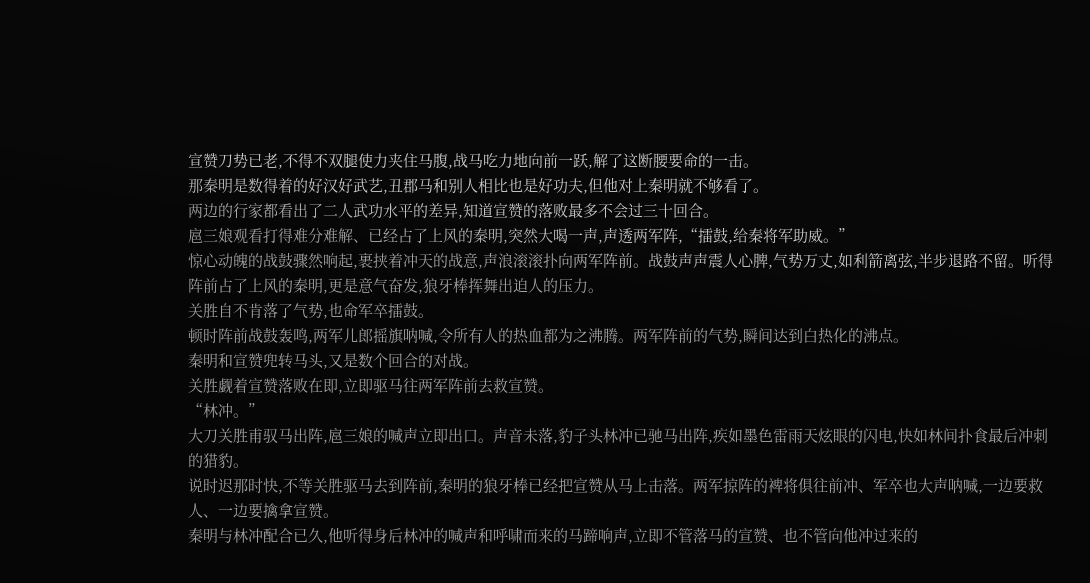宣赞刀势已老,不得不双腿使力夹住马腹,战马吃力地向前一跃,解了这断腰要命的一击。
那秦明是数得着的好汉好武艺,丑郡马和别人相比也是好功夫,但他对上秦明就不够看了。
两边的行家都看出了二人武功水平的差异,知道宣赞的落败最多不会过三十回合。
扈三娘观看打得难分难解、已经占了上风的秦明,突然大喝一声,声透两军阵,“擂鼓,给秦将军助威。”
惊心动魄的战鼓骤然响起,裹挟着冲天的战意,声浪滚滚扑向两军阵前。战鼓声声震人心脾,气势万丈,如利箭离弦,半步退路不留。听得阵前占了上风的秦明,更是意气奋发,狼牙棒挥舞出迫人的压力。
关胜自不肯落了气势,也命军卒擂鼓。
顿时阵前战鼓轰鸣,两军儿郎摇旗呐喊,令所有人的热血都为之沸腾。两军阵前的气势,瞬间达到白热化的沸点。
秦明和宣赞兜转马头,又是数个回合的对战。
关胜觑着宣赞落败在即,立即驱马往两军阵前去救宣赞。
“林冲。”
大刀关胜甫驭马出阵,扈三娘的喊声立即出口。声音未落,豹子头林冲已驰马出阵,疾如墨色雷雨天炫眼的闪电,快如林间扑食最后冲刺的猎豹。
说时迟那时快,不等关胜驱马去到阵前,秦明的狼牙棒已经把宣赞从马上击落。两军掠阵的裨将俱往前冲、军卒也大声呐喊,一边要救人、一边要擒拿宣赞。
秦明与林冲配合已久,他听得身后林冲的喊声和呼啸而来的马蹄响声,立即不管落马的宣赞、也不管向他冲过来的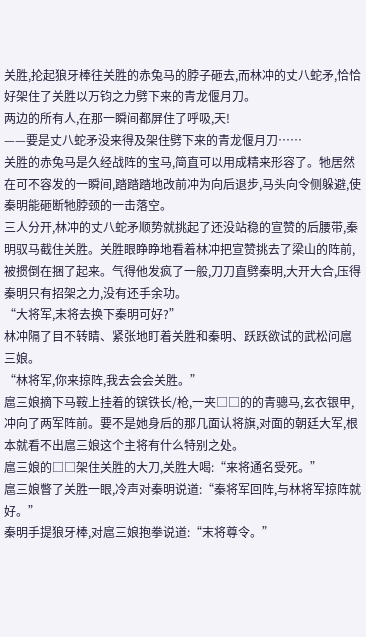关胜,抡起狼牙棒往关胜的赤兔马的脖子砸去,而林冲的丈八蛇矛,恰恰好架住了关胜以万钧之力劈下来的青龙偃月刀。
两边的所有人,在那一瞬间都屏住了呼吸,天!
——要是丈八蛇矛没来得及架住劈下来的青龙偃月刀……
关胜的赤兔马是久经战阵的宝马,简直可以用成精来形容了。牠居然在可不容发的一瞬间,踏踏踏地改前冲为向后退步,马头向令侧躲避,使秦明能砸断牠脖颈的一击落空。
三人分开,林冲的丈八蛇矛顺势就挑起了还没站稳的宣赞的后腰带,秦明驭马截住关胜。关胜眼睁睁地看着林冲把宣赞挑去了梁山的阵前,被掼倒在捆了起来。气得他发疯了一般,刀刀直劈秦明,大开大合,压得秦明只有招架之力,没有还手余功。
“大将军,末将去换下秦明可好?”
林冲隔了目不转睛、紧张地盯着关胜和秦明、跃跃欲试的武松问扈三娘。
“林将军,你来掠阵,我去会会关胜。”
扈三娘摘下马鞍上挂着的镔铁长/枪,一夹□□的的青骢马,玄衣银甲,冲向了两军阵前。要不是她身后的那几面认将旗,对面的朝廷大军,根本就看不出扈三娘这个主将有什么特别之处。
扈三娘的□□架住关胜的大刀,关胜大喝:“来将通名受死。”
扈三娘瞥了关胜一眼,冷声对秦明说道:“秦将军回阵,与林将军掠阵就好。”
秦明手提狼牙棒,对扈三娘抱拳说道:“末将尊令。”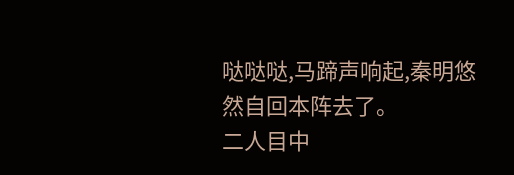哒哒哒,马蹄声响起,秦明悠然自回本阵去了。
二人目中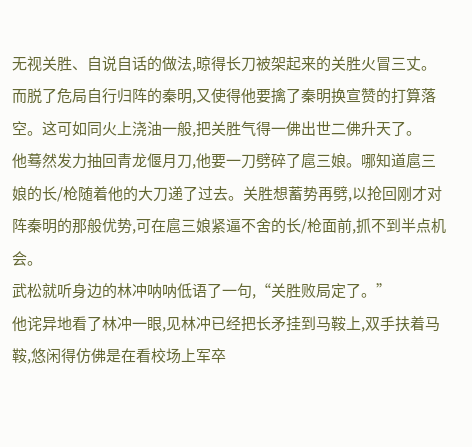无视关胜、自说自话的做法,晾得长刀被架起来的关胜火冒三丈。而脱了危局自行归阵的秦明,又使得他要擒了秦明换宣赞的打算落空。这可如同火上浇油一般,把关胜气得一佛出世二佛升天了。
他蓦然发力抽回青龙偃月刀,他要一刀劈碎了扈三娘。哪知道扈三娘的长/枪随着他的大刀递了过去。关胜想蓄势再劈,以抢回刚才对阵秦明的那般优势,可在扈三娘紧逼不舍的长/枪面前,抓不到半点机会。
武松就听身边的林冲呐呐低语了一句,“关胜败局定了。”
他诧异地看了林冲一眼,见林冲已经把长矛挂到马鞍上,双手扶着马鞍,悠闲得仿佛是在看校场上军卒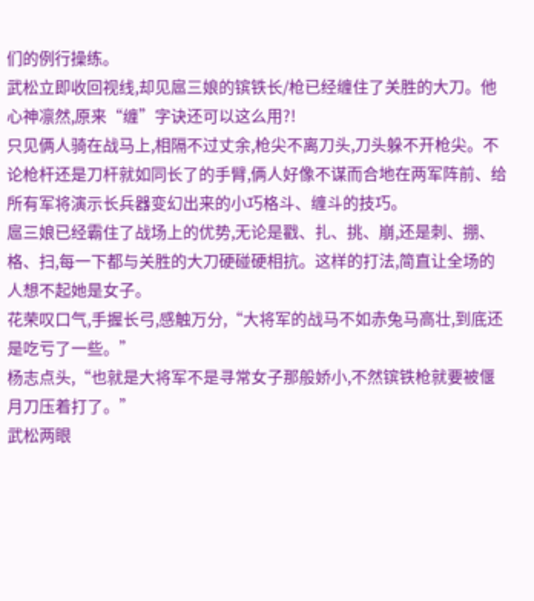们的例行操练。
武松立即收回视线,却见扈三娘的镔铁长/枪已经缠住了关胜的大刀。他心神凛然,原来“缠”字诀还可以这么用?!
只见俩人骑在战马上,相隔不过丈余,枪尖不离刀头,刀头躲不开枪尖。不论枪杆还是刀杆就如同长了的手臂,俩人好像不谋而合地在两军阵前、给所有军将演示长兵器变幻出来的小巧格斗、缠斗的技巧。
扈三娘已经霸住了战场上的优势,无论是戳、扎、挑、崩,还是刺、掤、格、扫,每一下都与关胜的大刀硬碰硬相抗。这样的打法,简直让全场的人想不起她是女子。
花荣叹口气,手握长弓,感触万分,“大将军的战马不如赤兔马高壮,到底还是吃亏了一些。”
杨志点头,“也就是大将军不是寻常女子那般娇小,不然镔铁枪就要被偃月刀压着打了。”
武松两眼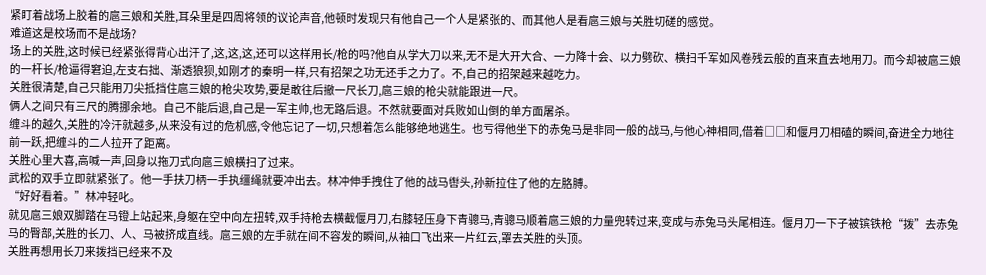紧盯着战场上胶着的扈三娘和关胜,耳朵里是四周将领的议论声音,他顿时发现只有他自己一个人是紧张的、而其他人是看扈三娘与关胜切磋的感觉。
难道这是校场而不是战场?
场上的关胜,这时候已经紧张得背心出汗了,这,这,这,还可以这样用长/枪的吗?他自从学大刀以来,无不是大开大合、一力降十会、以力劈砍、横扫千军如风卷残云般的直来直去地用刀。而今却被扈三娘的一杆长/枪逼得窘迫,左支右拙、渐透狼狈,如刚才的秦明一样,只有招架之功无还手之力了。不,自己的招架越来越吃力。
关胜很清楚,自己只能用刀尖抵挡住扈三娘的枪尖攻势,要是敢往后撤一尺长刀,扈三娘的枪尖就能跟进一尺。
俩人之间只有三尺的腾挪余地。自己不能后退,自己是一军主帅,也无路后退。不然就要面对兵败如山倒的单方面屠杀。
缠斗的越久,关胜的冷汗就越多,从来没有过的危机感,令他忘记了一切,只想着怎么能够绝地逃生。也亏得他坐下的赤兔马是非同一般的战马,与他心神相同,借着□□和偃月刀相磕的瞬间,奋进全力地往前一跃,把缠斗的二人拉开了距离。
关胜心里大喜,高喊一声,回身以拖刀式向扈三娘横扫了过来。
武松的双手立即就紧张了。他一手扶刀柄一手执缰绳就要冲出去。林冲伸手拽住了他的战马辔头,孙新拉住了他的左胳膊。
“好好看着。”林冲轻叱。
就见扈三娘双脚踏在马镫上站起来,身躯在空中向左扭转,双手持枪去横截偃月刀,右膝轻压身下青骢马,青骢马顺着扈三娘的力量兜转过来,变成与赤兔马头尾相连。偃月刀一下子被镔铁枪“拨”去赤兔马的臀部,关胜的长刀、人、马被挤成直线。扈三娘的左手就在间不容发的瞬间,从袖口飞出来一片红云,罩去关胜的头顶。
关胜再想用长刀来拨挡已经来不及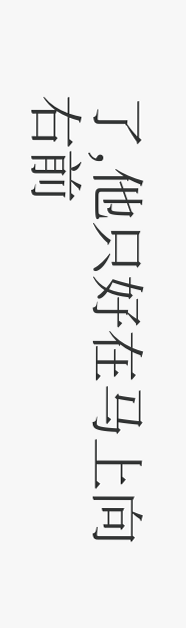了,他只好在马上向右前